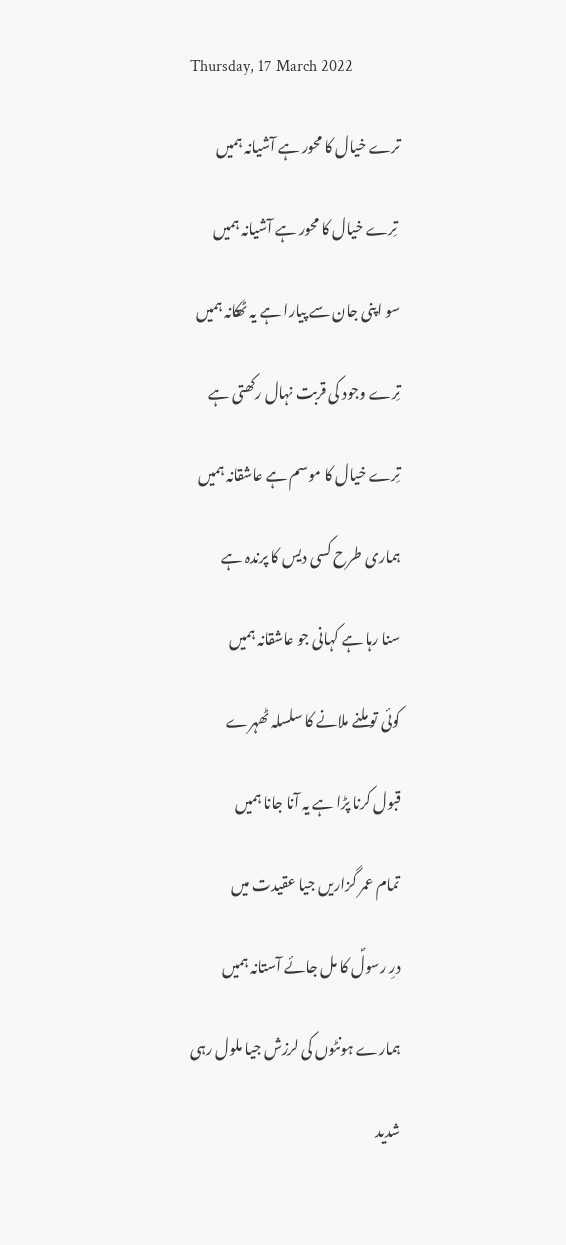Thursday, 17 March 2022

ترے خیال کا محور ہے آشیانہ ہمیں

 تِرے خیال کا محور ہے آشیانہ ہمیں

سو اپنی جان سے پیارا ہے یہ ٹھکانہ ہمیں

تِرے وجود کی قربت نہال رکھتی ہے

تِرے خیال کا موسم ہے عاشقانہ ہمیں

ہماری طرح کسی دیس کا پرندہ ہے

سنا رہا ہے کہانی جو عاشقانہ ہمیں

کوئی تو ملنے ملانے کا سلسلہ ٹھہرے

قبول کرنا پڑا ہے یہ آنا جانا ہمیں

تمام عمر گزاریں جیا عقیدت میں

درِ رسولؐ کا مل جائے آستانہ ہمیں

ہمارے ہونٹوں کی لرزش جیا ملول رہی

شدید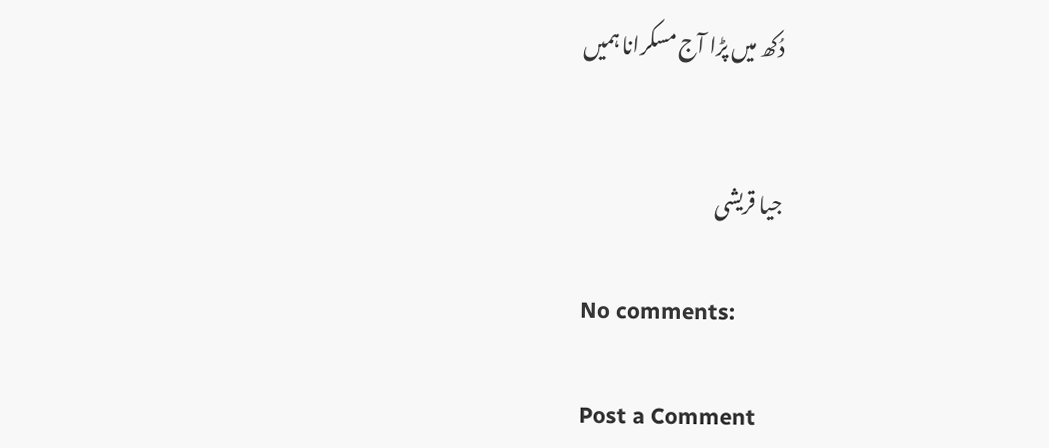دُکھ میں پڑا آج مسکرانا ہمیں


جیا قریشی

No comments:

Post a Comment